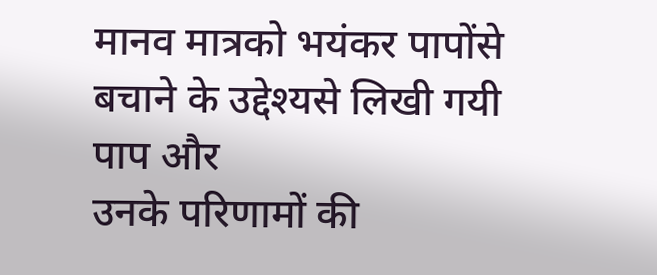मानव मात्रको भयंकर पापोंसे बचाने के उद्देश्यसे लिखी गयी पाप और
उनके परिणामों की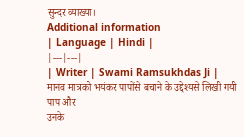सुन्दर व्याख्या।
Additional information
| Language | Hindi |
|---|---|
| Writer | Swami Ramsukhdas Ji |
मानव मात्रको भयंकर पापोंसे बचाने के उद्देश्यसे लिखी गयी पाप और
उनके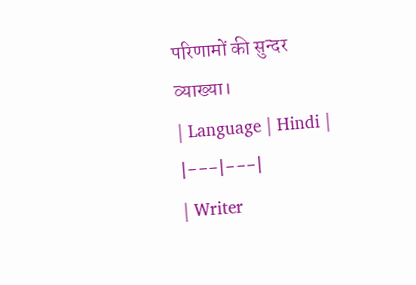परिणामों की सुन्दर व्याख्या।
| Language | Hindi |
|---|---|
| Writer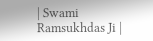| Swami Ramsukhdas Ji |